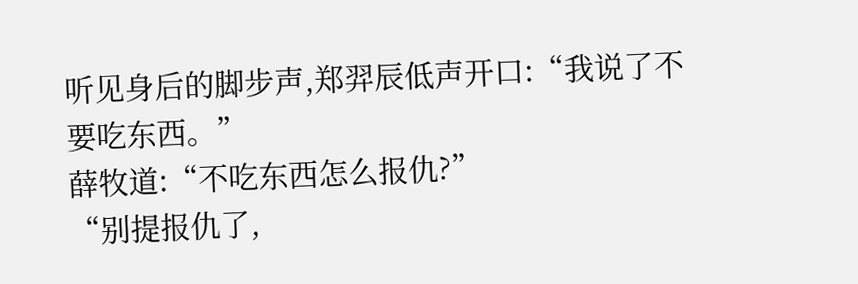听见身后的脚步声,郑羿辰低声开口:“我说了不要吃东西。”
薛牧道:“不吃东西怎么报仇?”
“别提报仇了,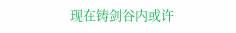现在铸剑谷内或许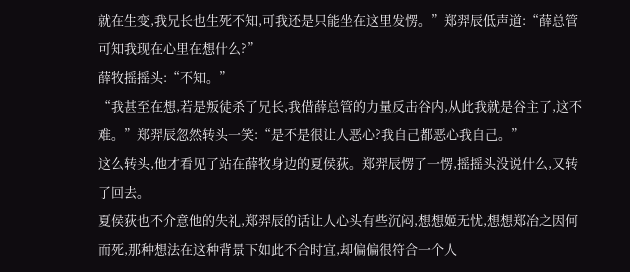就在生变,我兄长也生死不知,可我还是只能坐在这里发愣。”郑羿辰低声道:“薛总管可知我现在心里在想什么?”
薛牧摇摇头:“不知。”
“我甚至在想,若是叛徒杀了兄长,我借薛总管的力量反击谷内,从此我就是谷主了,这不难。”郑羿辰忽然转头一笑:“是不是很让人恶心?我自己都恶心我自己。”
这么转头,他才看见了站在薛牧身边的夏侯荻。郑羿辰愣了一愣,摇摇头没说什么,又转了回去。
夏侯荻也不介意他的失礼,郑羿辰的话让人心头有些沉闷,想想姬无忧,想想郑冶之因何而死,那种想法在这种背景下如此不合时宜,却偏偏很符合一个人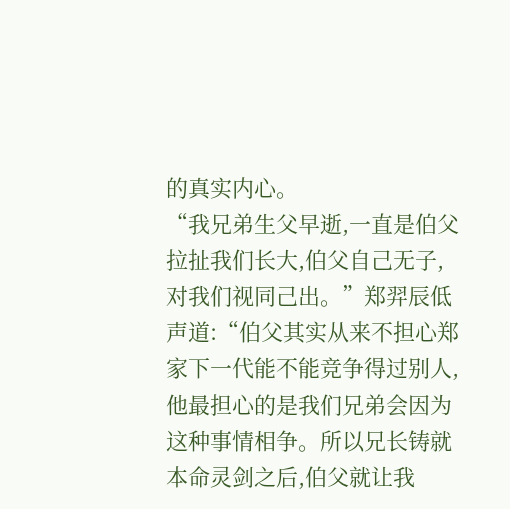的真实内心。
“我兄弟生父早逝,一直是伯父拉扯我们长大,伯父自己无子,对我们视同己出。”郑羿辰低声道:“伯父其实从来不担心郑家下一代能不能竞争得过别人,他最担心的是我们兄弟会因为这种事情相争。所以兄长铸就本命灵剑之后,伯父就让我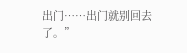出门……出门就别回去了。”